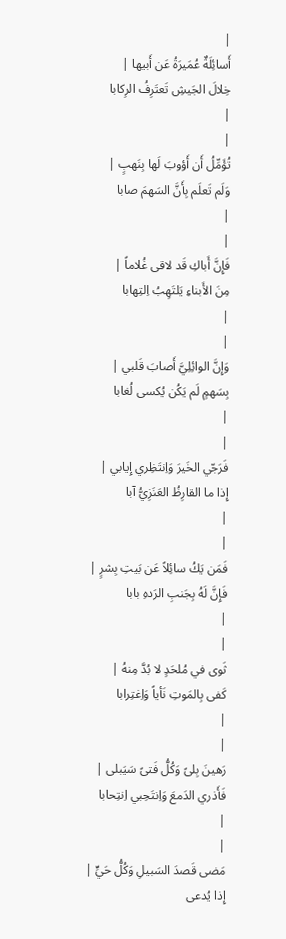|
أَسائِلَةٌ عُمَيرَةُ عَن أَبيها |
خِلالَ الجَيشِ تَعتَرِفُ الرِكابا
|
|
تُؤَمِّلُ أَن أَؤوبَ لَها بِنَهبٍ |
وَلَم تَعلَم بِأَنَّ السَهمَ صابا
|
|
فَإِنَّ أَباكِ قَد لاقى غُلاماً |
مِنَ الأَبناءِ يَلتَهِبُ اِلتِهابا
|
|
وَإِنَّ الوائِلِيَّ أَصابَ قَلبي |
بِسَهمٍ لَم يَكُن يُكسى لُغابا
|
|
فَرَجّي الخَيرَ وَاِنتَظِري إِيابي |
إِذا ما القارِظُ العَنَزِيُّ آبا
|
|
فَمَن يَكُ سائِلاً عَن بَيتِ بِشرٍ |
فَإِنَّ لَهُ بِجَنبِ الرَدهِ بابا
|
|
ثَوى في مُلحَدٍ لا بُدَّ مِنهُ |
كَفى بِالمَوتِ نَأياً وَاِغتِرابا
|
|
رَهينَ بِلىً وَكُلُّ فَتىً سَيَبلى |
فَأَذري الدَمعَ وَاِنتَحِبي اِنتِحابا
|
|
مَضى قَصدَ السَبيلِ وَكُلُّ حَيٍّ |
إِذا يُدعى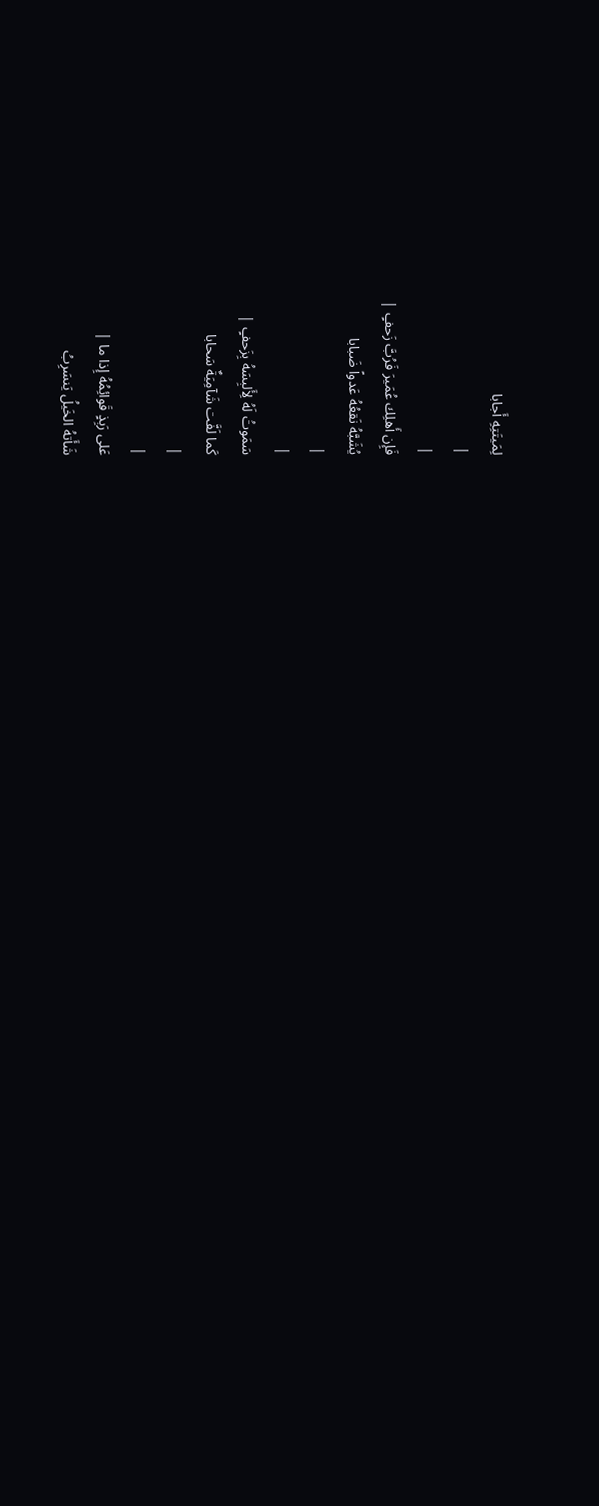لِمَيتَتِهِ أَجابا
|
|
فَإِن أَهلِك عُمَيرَ فَرُبَّ زَحفٍ |
يُشَبَّهُ نَقعُهُ عَدواً ضَبابا
|
|
سَمَوتُ لَهُ لِأَلبِسَهُ بِزَحفٍ |
كَما لَفَّت شَآمِيَةٌ سَحابا
|
|
عَلى رَبِذٍ قَوائِمُهُ إِذا ما |
شَأَتهُ الخَيلُ يَنسَرِبُ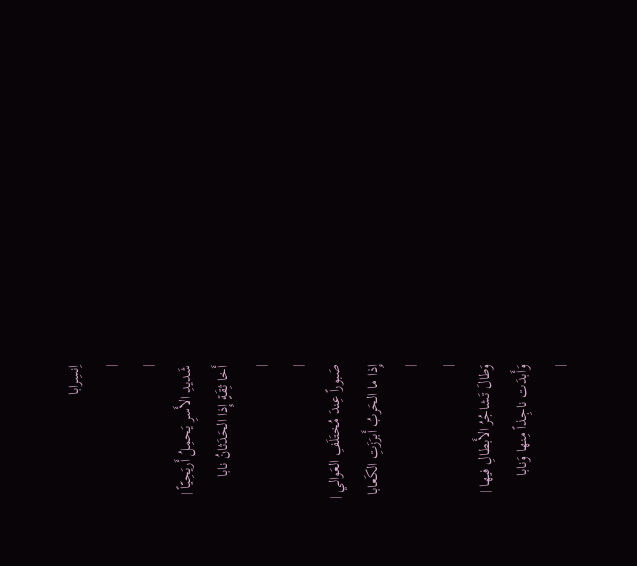اِنسِرابا
|
|
شَديدِ الأَسرِ يَحمِلُ أَريَحِيّاً |
أَخا ثِقَةٍ إِذا الحَدَثانُ نابا
|
|
صَبوراً عِندَ مُختَلَفِ العَوالي |
إِذا ما الحَربُ أَبرَزَتِ الكَعابا
|
|
وَطالَ تَشاجُرُ الأَبطالِ فيها |
وَأَبدَت ناجِذاً مِنها وَنابا
|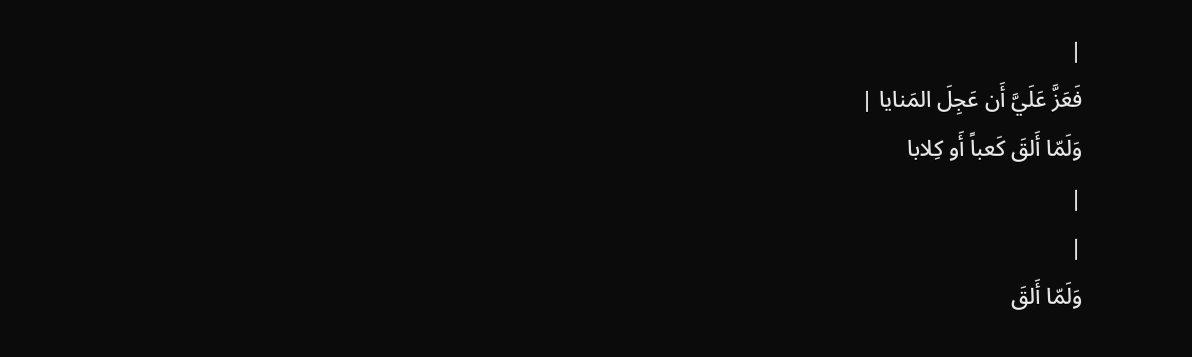|
فَعَزَّ عَلَيَّ أَن عَجِلَ المَنايا |
وَلَمّا أَلقَ كَعباً أَو كِلابا
|
|
وَلَمّا أَلقَ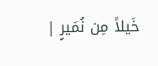خَيلاً مِن نُمَيرٍ |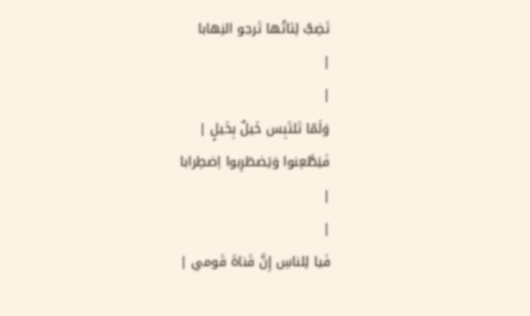تَضِبُّ لِثاتُها تَرجو النِهابا
|
|
وَلَمّا تَلتَبِس خَيلٌ بِخَيلٍ |
فَيَطَّعِنوا وَيَضطَرِبوا اِضطِرابا
|
|
فَيا لِلناسِ إِنَّ قَناةَ قَومي |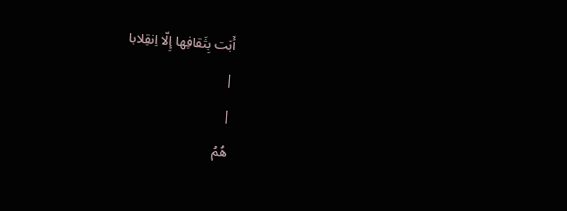أَبَت بِثَقافِها إِلّا اِنقِلابا
|
|
هُمُ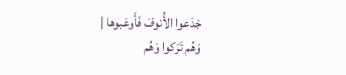جَدَعوا الأُنوفَ فَأَوعَبوها |
وَهُم تَرَكوا وَهُم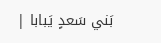بَني سَعدٍ يَبابا |